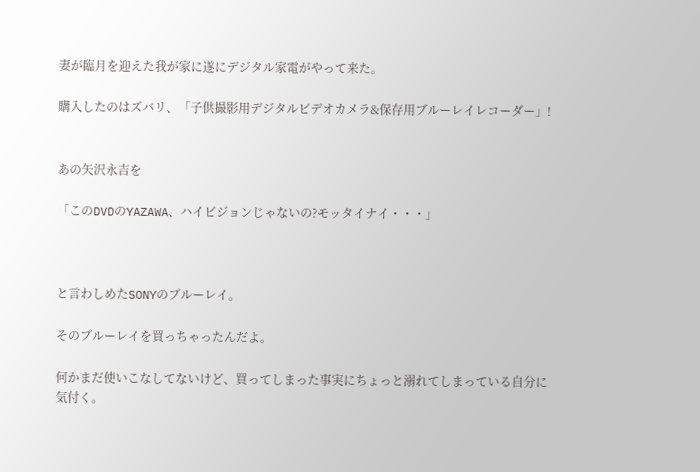妻が臨月を迎えた我が家に遂にデジタル家電がやって来た。

購入したのはズバリ、「子供撮影用デジタルビデオカメラ&保存用ブルーレイレコーダー」!


あの矢沢永吉を

「このDVDのYAZAWA、ハイビジョンじゃないの?モッタイナイ・・・」



と言わしめたSONYのブルーレイ。

そのブルーレイを買っちゃったんだよ。

何かまだ使いこなしてないけど、買ってしまった事実にちょっと溺れてしまっている自分に気付く。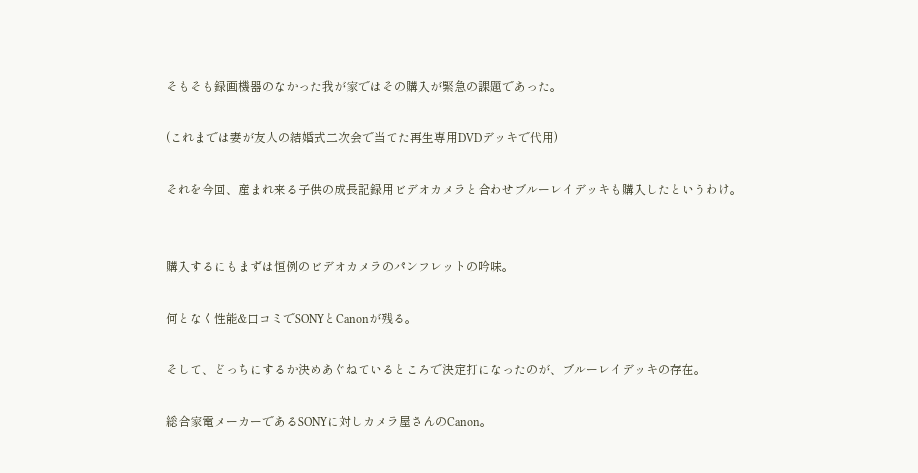そもそも録画機器のなかった我が家ではその購入が緊急の課題であった。

(これまでは妻が友人の結婚式二次会で当てた再生専用DVDデッキで代用)

それを今回、産まれ来る子供の成長記録用ビデオカメラと合わせブルーレイデッキも購入したというわけ。


購入するにもまずは恒例のビデオカメラのパンフレットの吟味。

何となく性能&口コミでSONYとCanonが残る。

そして、どっちにするか決めあぐねているところで決定打になったのが、ブルーレイデッキの存在。

総合家電メーカーであるSONYに対しカメラ屋さんのCanon。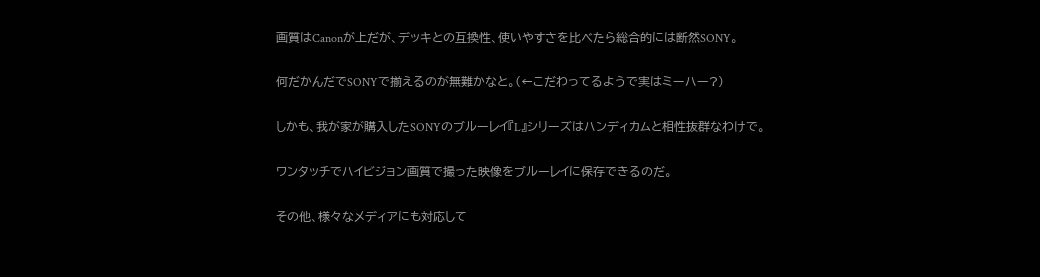画質はCanonが上だが、デッキとの互換性、使いやすさを比べたら総合的には断然SONY。

何だかんだでSONYで揃えるのが無難かなと。(←こだわってるようで実はミーハー?)

しかも、我が家が購入したSONYのブルーレイ『L』シリーズはハンディカムと相性抜群なわけで。

ワンタッチでハイビジョン画質で撮った映像をブルーレイに保存できるのだ。

その他、様々なメディアにも対応して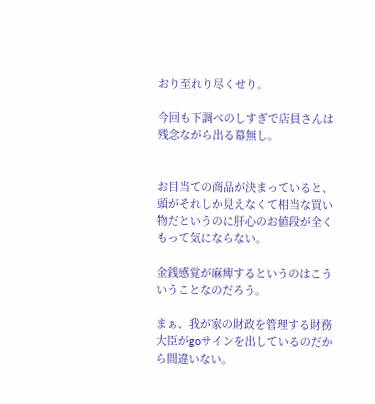おり至れり尽くせり。

今回も下調べのしすぎで店員さんは残念ながら出る幕無し。


お目当ての商品が決まっていると、頭がそれしか見えなくて相当な買い物だというのに肝心のお値段が全くもって気にならない。

金銭感覚が麻痺するというのはこういうことなのだろう。

まぁ、我が家の財政を管理する財務大臣がgoサインを出しているのだから間違いない。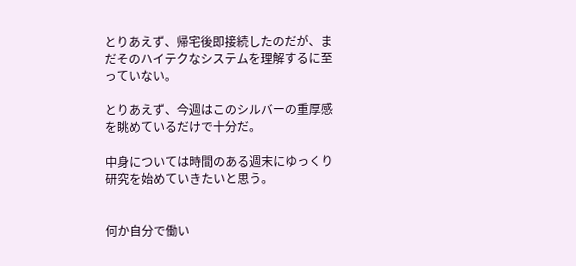とりあえず、帰宅後即接続したのだが、まだそのハイテクなシステムを理解するに至っていない。

とりあえず、今週はこのシルバーの重厚感を眺めているだけで十分だ。

中身については時間のある週末にゆっくり研究を始めていきたいと思う。


何か自分で働い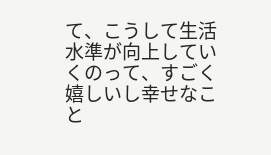て、こうして生活水準が向上していくのって、すごく嬉しいし幸せなこと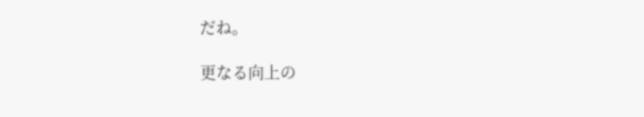だね。

更なる向上の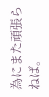為にまた頑張らねば。